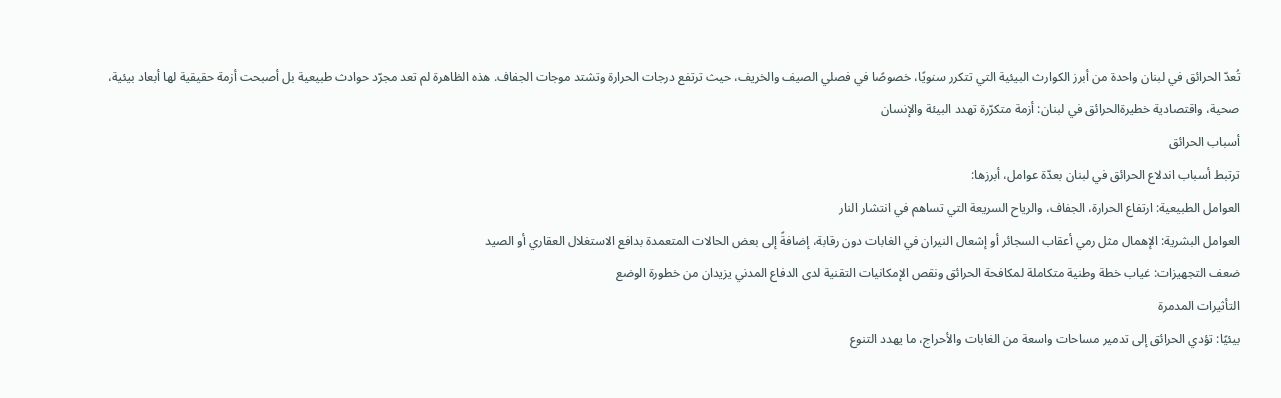تُعدّ الحرائق في لبنان واحدة من أبرز الكوارث البيئية التي تتكرر سنويًا، خصوصًا في فصلي الصيف والخريف، حيث ترتفع درجات الحرارة وتشتد موجات الجفاف. هذه الظاهرة لم تعد مجرّد حوادث طبيعية بل أصبحت أزمة حقيقية لها أبعاد بيئية، صحية، واقتصادية خطيرةالحرائق في لبنان: أزمة متكرّرة تهدد البيئة والإنسان
أسباب الحرائق
ترتبط أسباب اندلاع الحرائق في لبنان بعدّة عوامل، أبرزها:
العوامل الطبيعية: ارتفاع الحرارة، الجفاف، والرياح السريعة التي تساهم في انتشار النار
العوامل البشرية: الإهمال مثل رمي أعقاب السجائر أو إشعال النيران في الغابات دون رقابة، إضافةً إلى بعض الحالات المتعمدة بدافع الاستغلال العقاري أو الصيد
ضعف التجهيزات: غياب خطة وطنية متكاملة لمكافحة الحرائق ونقص الإمكانيات التقنية لدى الدفاع المدني يزيدان من خطورة الوضع
التأثيرات المدمرة
بيئيًا: تؤدي الحرائق إلى تدمير مساحات واسعة من الغابات والأحراج، ما يهدد التنوع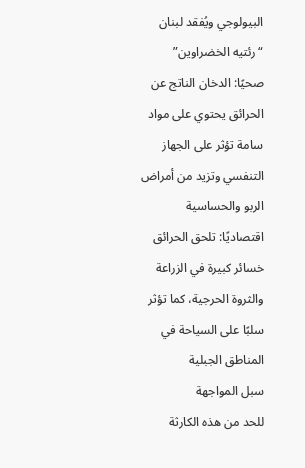البيولوجي ويُفقد لبنان “رئتيه الخضراوين”
صحيًا: الدخان الناتج عن الحرائق يحتوي على مواد سامة تؤثر على الجهاز التنفسي وتزيد من أمراض الربو والحساسية
اقتصاديًا: تلحق الحرائق خسائر كبيرة في الزراعة والثروة الحرجية، كما تؤثر سلبًا على السياحة في المناطق الجبلية
سبل المواجهة
للحد من هذه الكارثة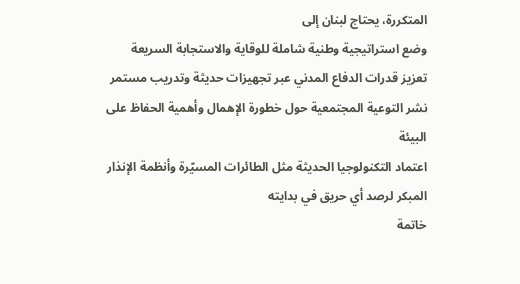المتكررة، يحتاج لبنان إلى
وضع استراتيجية وطنية شاملة للوقاية والاستجابة السريعة
تعزيز قدرات الدفاع المدني عبر تجهيزات حديثة وتدريب مستمر
نشر التوعية المجتمعية حول خطورة الإهمال وأهمية الحفاظ على البيئة
اعتماد التكنولوجيا الحديثة مثل الطائرات المسيّرة وأنظمة الإنذار المبكر لرصد أي حريق في بدايته
خاتمة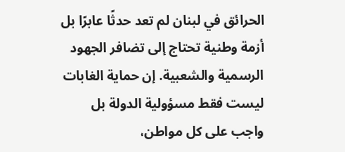الحرائق في لبنان لم تعد حدثًا عابرًا بل أزمة وطنية تحتاج إلى تضافر الجهود الرسمية والشعبية. إن حماية الغابات ليست فقط مسؤولية الدولة بل واجب على كل مواطن،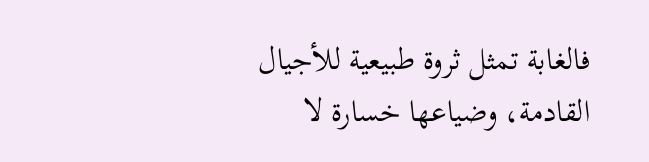فالغابة تمثل ثروة طبيعية للأجيال القادمة، وضياعها خسارة لا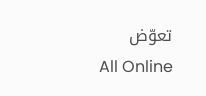تعوّض
All Online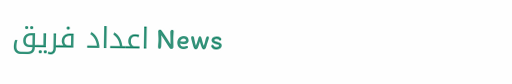News اعداد فريق